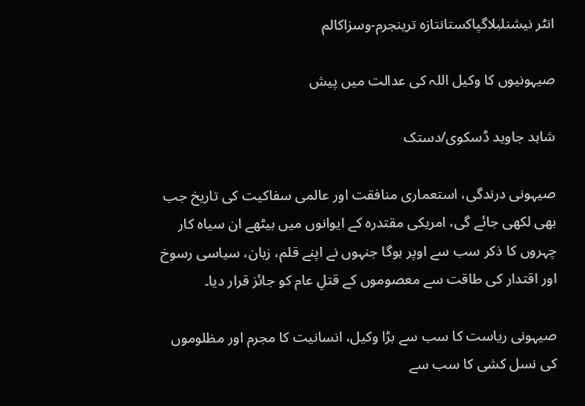انٹر نیشنلبلاگپاکستانتازہ ترینجرم-وسزاکالم

صیہونیوں کا وکیل اللہ کی عدالت میں پیش

شاہد جاوید ڈسکوی/دستک

صیہونی درندگی، استعماری منافقت اور عالمی سفاکیت کی تاریخ جب بھی لکھی جائے گی، امریکی مقتدرہ کے ایوانوں میں بیٹھے ان سیاہ کار چہروں کا ذکر سب سے اوپر ہوگا جنہوں نے اپنے قلم، زبان، سیاسی رسوخ اور اقتدار کی طاقت سے معصوموں کے قتلِ عام کو جائز قرار دیا۔

صیہونی ریاست کا سب سے بڑا وکیل، انسانیت کا مجرم اور مظلوموں کی نسل کشی کا سب سے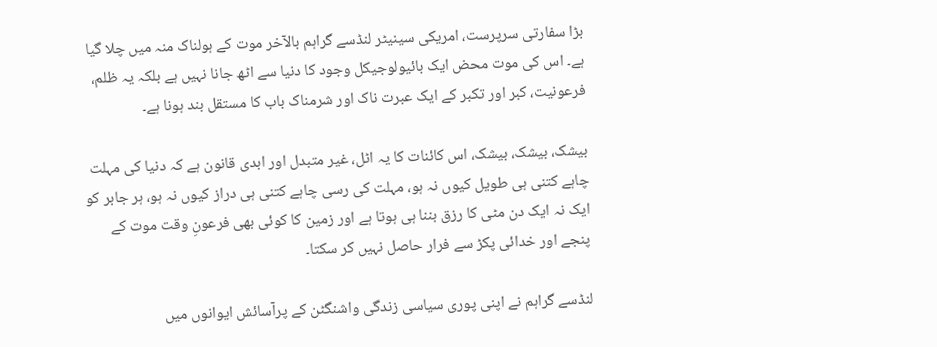بڑا سفارتی سرپرست، امریکی سینیٹر لنڈسے گراہم بالآخر موت کے ہولناک منہ میں چلا گیا ہے۔ اس کی موت محض ایک بائیولوجیکل وجود کا دنیا سے اٹھ جانا نہیں ہے بلکہ یہ ظلم، فرعونیت، کبر اور تکبر کے ایک عبرت ناک اور شرمناک باب کا مستقل بند ہونا ہے۔

بیشک، بیشک، بیشک، اس کائنات کا یہ اٹل، غیر متبدل اور ابدی قانون ہے کہ دنیا کی مہلت چاہے کتنی ہی طویل کیوں نہ ہو، مہلت کی رسی چاہے کتنی ہی دراز کیوں نہ ہو، ہر جابر کو ایک نہ ایک دن مٹی کا رزق بننا ہی ہوتا ہے اور زمین کا کوئی بھی فرعونِ وقت موت کے پنجے اور خدائی پکڑ سے فرار حاصل نہیں کر سکتا۔

لنڈسے گراہم نے اپنی پوری سیاسی زندگی واشنگٹن کے پرآسائش ایوانوں میں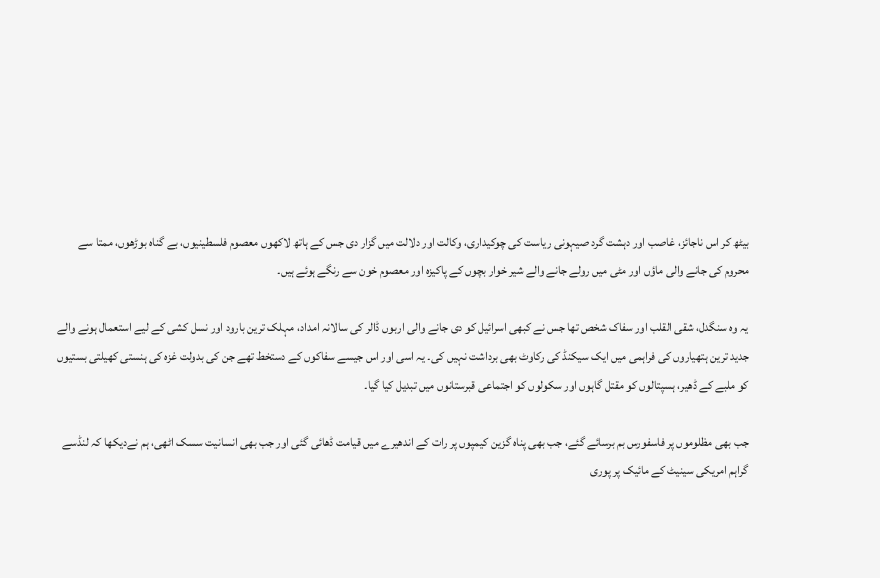بیٹھ کر اس ناجائز، غاصب اور دہشت گرد صیہونی ریاست کی چوکیداری، وکالت اور دلالت میں گزار دی جس کے ہاتھ لاکھوں معصوم فلسطینیوں، بے گناہ بوڑھوں، ممتا سے محروم کی جانے والی ماؤں اور مٹی میں رولے جانے والے شیر خوار بچوں کے پاکیزہ اور معصوم خون سے رنگے ہوئے ہیں۔

یہ وہ سنگدل، شقی القلب اور سفاک شخص تھا جس نے کبھی اسرائیل کو دی جانے والی اربوں ڈالر کی سالانہ امداد، مہلک ترین بارود اور نسل کشی کے لیے استعمال ہونے والے جدید ترین ہتھیاروں کی فراہمی میں ایک سیکنڈ کی رکاوٹ بھی برداشت نہیں کی۔ یہ اسی اور اس جیسے سفاکوں کے دستخط تھے جن کی بدولت غزہ کی ہنستی کھیلتی بستیوں کو ملبے کے ڈھیر، ہسپتالوں کو مقتل گاہوں اور سکولوں کو اجتماعی قبرستانوں میں تبدیل کیا گیا۔

جب بھی مظلوموں پر فاسفورس بم برسائے گئے، جب بھی پناہ گزین کیمپوں پر رات کے اندھیرے میں قیامت ڈھائی گئی اور جب بھی انسانیت سسک اٹھی، ہم نےدیکھا کہ لنڈسے گراہم امریکی سینیٹ کے مائیک پر پوری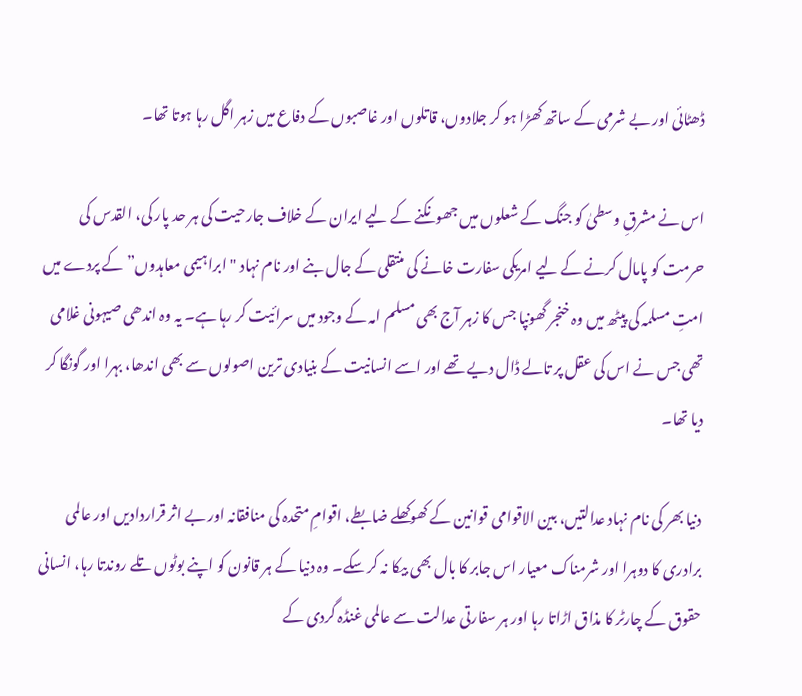ڈھٹائی اور بے شرمی کے ساتھ کھڑا ہو کر جلادوں، قاتلوں اور غاصبوں کے دفاع میں زہر اگل رہا ہوتا تھا۔

اس نے مشرقِ وسطیٰ کو جنگ کے شعلوں میں جھونکنے کے لیے ایران کے خلاف جارحیت کی ہر حد پار کی، القدس کی حرمت کو پامال کرنے کے لیے امریکی سفارت خانے کی منتقلی کے جال بنے اور نام نہاد "ابراہیمی معاہدوں” کے پردے میں امتِ مسلمہ کی پیٹھ میں وہ خنجر گھونپا جس کا زہر آج بھی مسلم امہ کے وجود میں سرائیت کر رہا ہے۔ یہ وہ اندھی صیہونی غلامی تھی جس نے اس کی عقل پر تالے ڈال دیے تھے اور اسے انسانیت کے بنیادی ترین اصولوں سے بھی اندھا، بہرا اور گونگا کر دیا تھا۔

دنیا بھر کی نام نہاد عدالتیں، بین الاقوامی قوانین کے کھوکھلے ضابطے، اقوامِ متحدہ کی منافقانہ اور بے اثر قراردادیں اور عالمی برادری کا دوہرا اور شرمناک معیار اس جابر کا بال بھی بیکا نہ کر سکے۔ وہ دنیا کے ہر قانون کو اپنے بوٹوں تلے روندتا رہا، انسانی حقوق کے چارٹر کا مذاق اڑاتا رہا اور ہر سفارتی عدالت سے عالمی غنڈہ گردی کے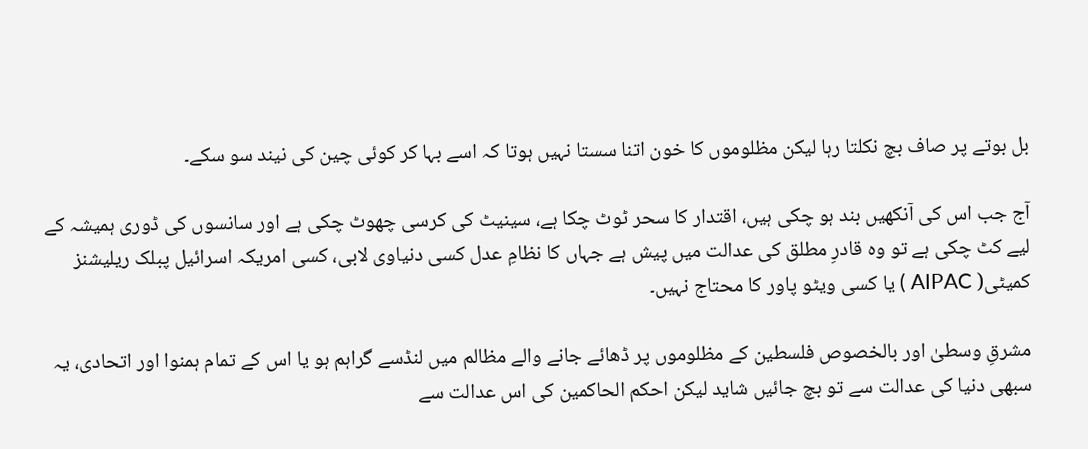بل بوتے پر صاف بچ نکلتا رہا لیکن مظلوموں کا خون اتنا سستا نہیں ہوتا کہ اسے بہا کر کوئی چین کی نیند سو سکے۔

آج جب اس کی آنکھیں بند ہو چکی ہیں، اقتدار کا سحر ٹوٹ چکا ہے، سینیٹ کی کرسی چھوٹ چکی ہے اور سانسوں کی ڈوری ہمیشہ کے لیے کٹ چکی ہے تو وہ قادرِ مطلق کی عدالت میں پیش ہے جہاں کا نظامِ عدل کسی دنیاوی لابی، کسی امریکہ اسرائیل پبلک ریلیشنز کمیٹی( AIPAC ) یا کسی ویٹو پاور کا محتاج نہیں۔

مشرقِ وسطیٰ اور بالخصوص فلسطین کے مظلوموں پر ڈھائے جانے والے مظالم میں لنڈسے گراہم ہو یا اس کے تمام ہمنوا اور اتحادی، یہ سبھی دنیا کی عدالت سے تو بچ جائیں شاید لیکن احکم الحاکمین کی اس عدالت سے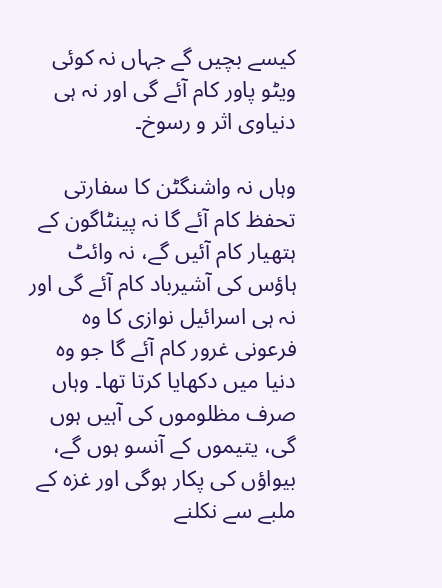کیسے بچیں گے جہاں نہ کوئی ویٹو پاور کام آئے گی اور نہ ہی دنیاوی اثر و رسوخ۔

وہاں نہ واشنگٹن کا سفارتی تحفظ کام آئے گا نہ پینٹاگون کے ہتھیار کام آئیں گے، نہ وائٹ ہاؤس کی آشیرباد کام آئے گی اور نہ ہی اسرائیل نوازی کا وہ فرعونی غرور کام آئے گا جو وہ دنیا میں دکھایا کرتا تھا۔ وہاں صرف مظلوموں کی آہیں ہوں گی، یتیموں کے آنسو ہوں گے، بیواؤں کی پکار ہوگی اور غزہ کے ملبے سے نکلنے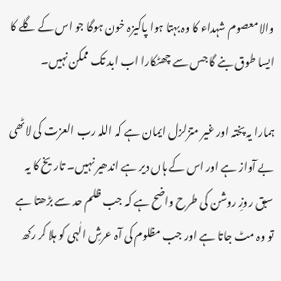والا معصوم شہداء کا وہ بہتا ہوا پاکیزہ خون ہوگا جو اس کے گلے کا ایسا طوق بنے گا جس سے چھٹکارا اب ابد تک ممکن نہیں۔

ہمارا یہ پختہ اور غیر متزلزل ایمان ہے کہ اللہ رب العزت کی لاٹھی بے آواز ہے اور اس کے ہاں دیر ہے اندھیر نہیں۔ تاریخ کا یہ سبق روزِ روشن کی طرح واضح ہے کہ جب ظلم حد سے بڑھتا ہے تو وہ مٹ جاتا ہے اور جب مظلوم کی آہ عرشِ الٰہی کو ہلا کر رکھ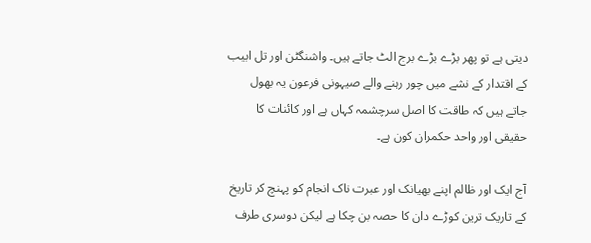دیتی ہے تو پھر بڑے بڑے برج الٹ جاتے ہیں۔ واشنگٹن اور تل ابیب کے اقتدار کے نشے میں چور رہنے والے صیہونی فرعون یہ بھول جاتے ہیں کہ طاقت کا اصل سرچشمہ کہاں ہے اور کائنات کا حقیقی اور واحد حکمران کون ہے۔

آج ایک اور ظالم اپنے بھیانک اور عبرت ناک انجام کو پہنچ کر تاریخ کے تاریک ترین کوڑے دان کا حصہ بن چکا ہے لیکن دوسری طرف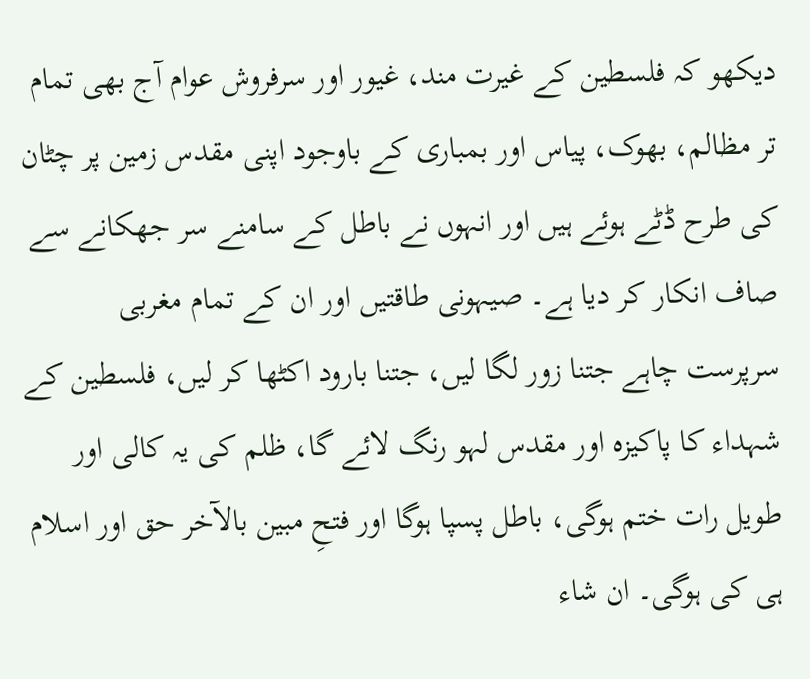دیکھو کہ فلسطین کے غیرت مند، غیور اور سرفروش عوام آج بھی تمام تر مظالم، بھوک، پیاس اور بمباری کے باوجود اپنی مقدس زمین پر چٹان کی طرح ڈٹے ہوئے ہیں اور انہوں نے باطل کے سامنے سر جھکانے سے صاف انکار کر دیا ہے۔ صیہونی طاقتیں اور ان کے تمام مغربی سرپرست چاہے جتنا زور لگا لیں، جتنا بارود اکٹھا کر لیں، فلسطین کے شہداء کا پاکیزہ اور مقدس لہو رنگ لائے گا، ظلم کی یہ کالی اور طویل رات ختم ہوگی، باطل پسپا ہوگا اور فتحِ مبین بالآخر حق اور اسلام ہی کی ہوگی۔ ان شاء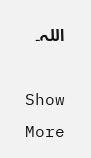اللہ۔

Show More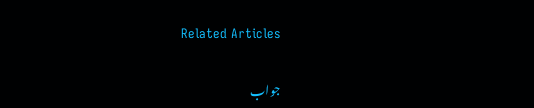Related Articles

جواب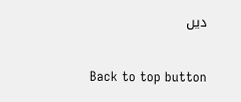دیں

Back to top button